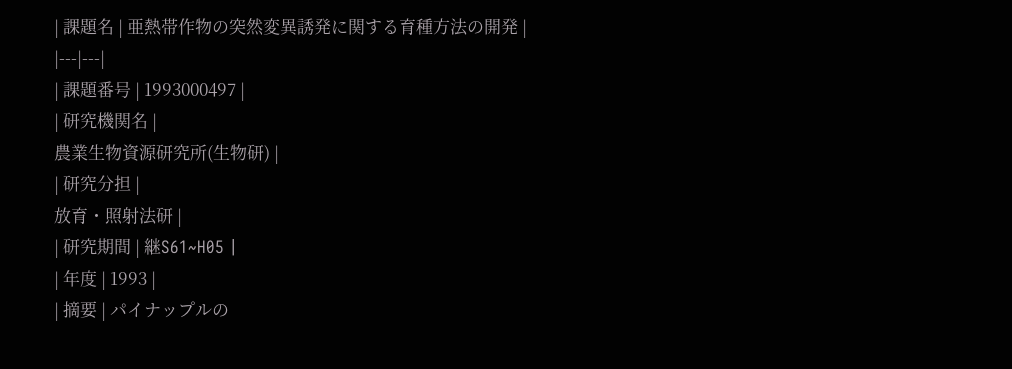| 課題名 | 亜熱帯作物の突然変異誘発に関する育種方法の開発 |
|---|---|
| 課題番号 | 1993000497 |
| 研究機関名 |
農業生物資源研究所(生物研) |
| 研究分担 |
放育・照射法研 |
| 研究期間 | 継S61~H05 |
| 年度 | 1993 |
| 摘要 | パイナップルの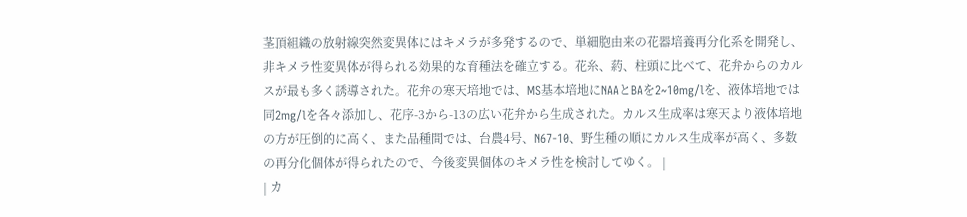茎頂組織の放射線突然変異体にはキメラが多発するので、単細胞由来の花器培養再分化系を開発し、非キメラ性変異体が得られる効果的な育種法を確立する。花糸、葯、柱頭に比べて、花弁からのカルスが最も多く誘導された。花弁の寒天培地では、MS基本培地にNAAとBAを2~10mg/lを、液体培地では同2mg/lを各々添加し、花序-3から-13の広い花弁から生成された。カルス生成率は寒天より液体培地の方が圧倒的に高く、また品種間では、台農4号、N67-10、野生種の順にカルス生成率が高く、多数の再分化個体が得られたので、今後変異個体のキメラ性を検討してゆく。 |
| カ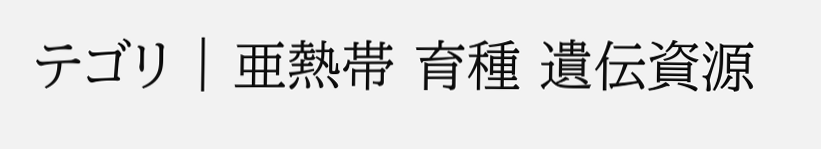テゴリ | 亜熱帯 育種 遺伝資源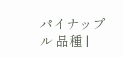パイナップル 品種 |